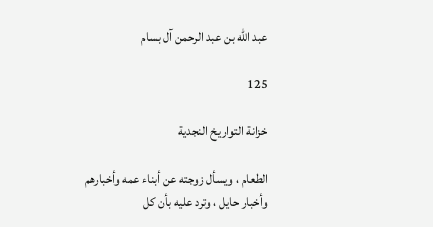عبد الله بن عبد الرحمن آل بسام

125

خزانة التواريخ النجدية

الطعام ، ويسأل زوجته عن أبناء عمه وأخبارهم وأخبار حايل ، وترد عليه بأن كل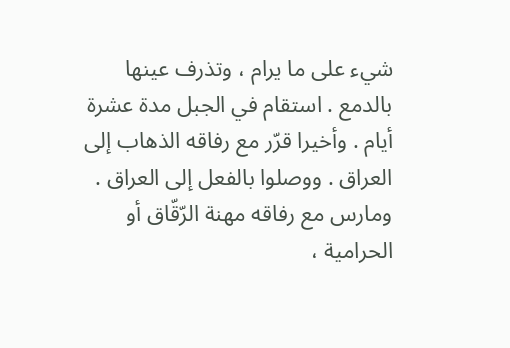شيء على ما يرام ، وتذرف عينها بالدمع . استقام في الجبل مدة عشرة أيام . وأخيرا قرّر مع رفاقه الذهاب إلى العراق . ووصلوا بالفعل إلى العراق . ومارس مع رفاقه مهنة الرّقّاق أو الحرامية ،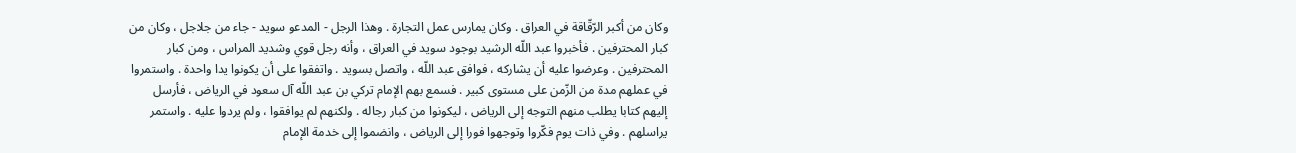وكان من أكبر الرّقّاقة في العراق . وكان يمارس عمل التجارة . وهذا الرجل - المدعو سويد - جاء من جلاجل ، وكان من كبار المحترفين . فأخبروا عبد اللّه الرشيد بوجود سويد في العراق ، وأنه رجل قوي وشديد المراس ، ومن كبار المحترفين . وعرضوا عليه أن يشاركه ، فوافق عبد اللّه ، واتصل بسويد . واتفقوا على أن يكونوا يدا واحدة . واستمروا في عملهم مدة من الزّمن على مستوى كبير . فسمع بهم الإمام تركي بن عبد اللّه آل سعود في الرياض ، فأرسل إليهم كتابا يطلب منهم التوجه إلى الرياض ، ليكونوا من كبار رجاله . ولكنهم لم يوافقوا ، ولم يردوا عليه . واستمر يراسلهم . وفي ذات يوم فكّروا وتوجهوا فورا إلى الرياض ، وانضموا إلى خدمة الإمام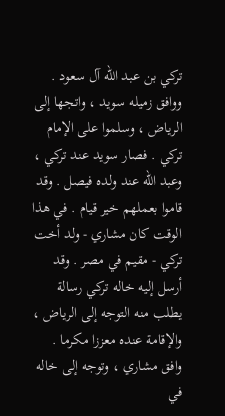تركي بن عبد اللّه آل سعود . ووافق زميله سويد ، واتجها إلى الرياض ، وسلموا على الإمام تركي . فصار سويد عند تركي ، وعبد اللّه عند ولده فيصل . وقد قاموا بعملهم خير قيام . في هذا الوقت كان مشاري - ولد أخت تركي - مقيم في مصر . وقد أرسل إليه خاله تركي رسالة يطلب منه التوجه إلى الرياض ، والإقامة عنده معززا مكرما . وافق مشاري ، وتوجه إلى خاله في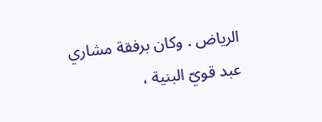الرياض . وكان برفقة مشاري عبد قويّ البنية ،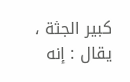كبير الجثة ، يقال : إنه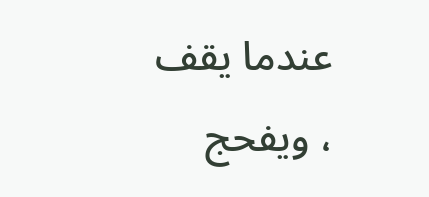عندما يقف ، ويفحج